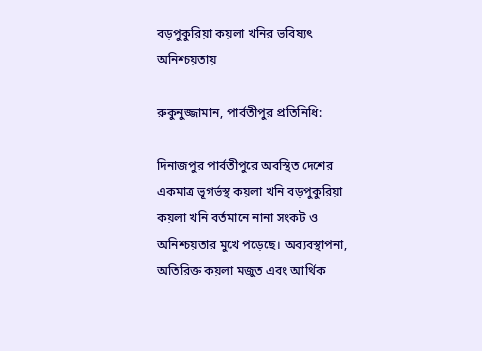বড়পুকুরিয়া কয়লা খনির ভবিষ্যৎ অনিশ্চয়তায়

রুকুনুজ্জামান, পার্বতীপুর প্রতিনিধি:

দিনাজপুর পার্বতীপুরে অবস্থিত দেশের একমাত্র ভূগর্ভস্থ কয়লা খনি বড়পুকুরিয়া কয়লা খনি বর্তমানে নানা সংকট ও অনিশ্চয়তার মুখে পড়েছে। অব্যবস্থাপনা, অতিরিক্ত কয়লা মজুত এবং আর্থিক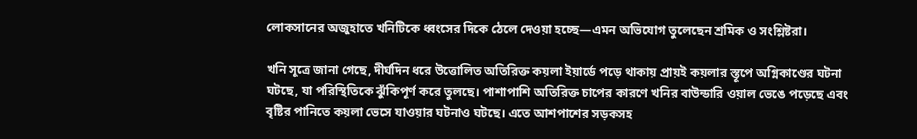লোকসানের অজুহাতে খনিটিকে ধ্বংসের দিকে ঠেলে দেওয়া হচ্ছে—এমন অভিযোগ তুলেছেন শ্রমিক ও সংশ্লিষ্টরা।

খনি সূত্রে জানা গেছে, দীর্ঘদিন ধরে উত্তোলিত অতিরিক্ত কয়লা ইয়ার্ডে পড়ে থাকায় প্রায়ই কয়লার স্তূপে অগ্নিকাণ্ডের ঘটনা ঘটছে, যা পরিস্থিতিকে ঝুঁকিপূর্ণ করে তুলছে। পাশাপাশি অতিরিক্ত চাপের কারণে খনির বাউন্ডারি ওয়াল ভেঙে পড়েছে এবং বৃষ্টির পানিতে কয়লা ভেসে যাওয়ার ঘটনাও ঘটছে। এতে আশপাশের সড়কসহ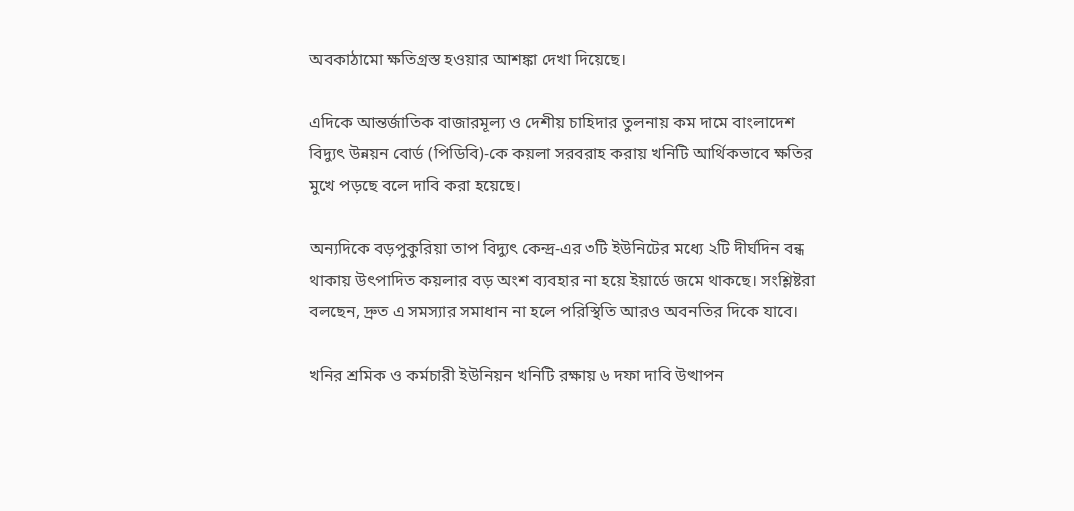অবকাঠামো ক্ষতিগ্রস্ত হওয়ার আশঙ্কা দেখা দিয়েছে।

এদিকে আন্তর্জাতিক বাজারমূল্য ও দেশীয় চাহিদার তুলনায় কম দামে বাংলাদেশ বিদ্যুৎ উন্নয়ন বোর্ড (পিডিবি)-কে কয়লা সরবরাহ করায় খনিটি আর্থিকভাবে ক্ষতির মুখে পড়ছে বলে দাবি করা হয়েছে।

অন্যদিকে বড়পুকুরিয়া তাপ বিদ্যুৎ কেন্দ্র-এর ৩টি ইউনিটের মধ্যে ২টি দীর্ঘদিন বন্ধ থাকায় উৎপাদিত কয়লার বড় অংশ ব্যবহার না হয়ে ইয়ার্ডে জমে থাকছে। সংশ্লিষ্টরা বলছেন, দ্রুত এ সমস্যার সমাধান না হলে পরিস্থিতি আরও অবনতির দিকে যাবে।

খনির শ্রমিক ও কর্মচারী ইউনিয়ন খনিটি রক্ষায় ৬ দফা দাবি উত্থাপন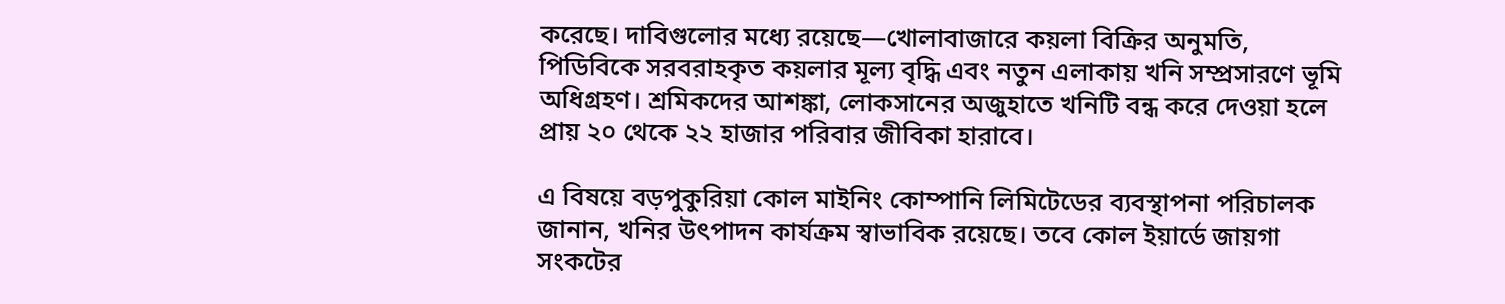করেছে। দাবিগুলোর মধ্যে রয়েছে—খোলাবাজারে কয়লা বিক্রির অনুমতি, পিডিবিকে সরবরাহকৃত কয়লার মূল্য বৃদ্ধি এবং নতুন এলাকায় খনি সম্প্রসারণে ভূমি অধিগ্রহণ। শ্রমিকদের আশঙ্কা, লোকসানের অজুহাতে খনিটি বন্ধ করে দেওয়া হলে প্রায় ২০ থেকে ২২ হাজার পরিবার জীবিকা হারাবে।

এ বিষয়ে বড়পুকুরিয়া কোল মাইনিং কোম্পানি লিমিটেডের ব্যবস্থাপনা পরিচালক জানান, খনির উৎপাদন কার্যক্রম স্বাভাবিক রয়েছে। তবে কোল ইয়ার্ডে জায়গা সংকটের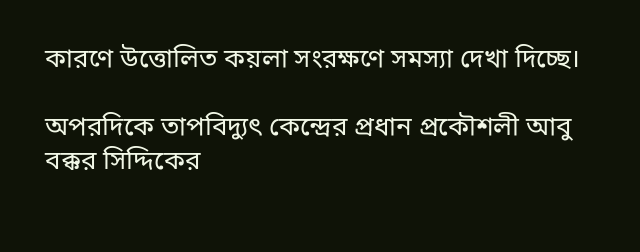কারণে উত্তোলিত কয়লা সংরক্ষণে সমস্যা দেখা দিচ্ছে।

অপরদিকে তাপবিদ্যুৎ কেন্দ্রের প্রধান প্রকৌশলী আবু বক্কর সিদ্দিকের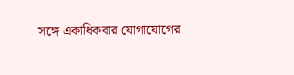সঙ্গে একাধিকবার যোগাযোগের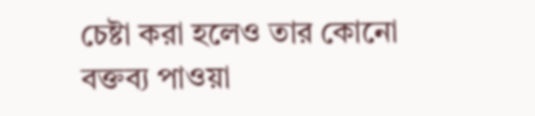চেষ্টা করা হলেও তার কোনো বক্তব্য পাওয়া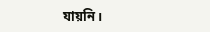যায়নি।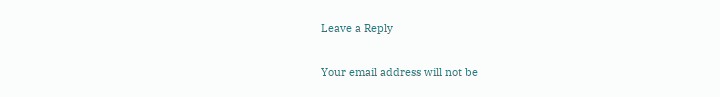Leave a Reply

Your email address will not be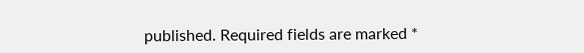published. Required fields are marked *